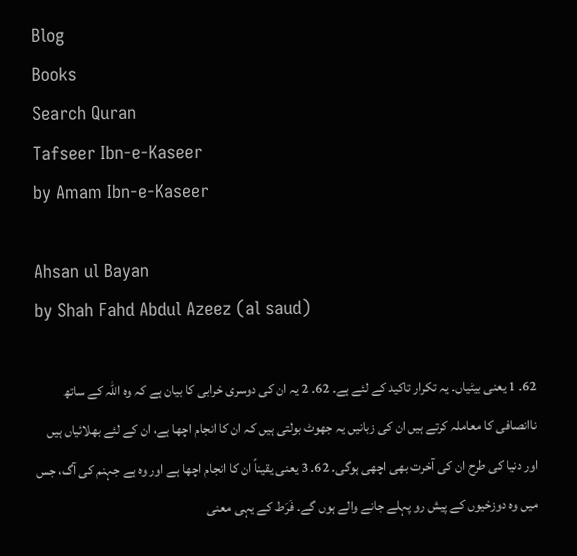Blog
Books
Search Quran
Tafseer Ibn-e-Kaseer
by Amam Ibn-e-Kaseer

Ahsan ul Bayan
by Shah Fahd Abdul Azeez (al saud)

62۔ 1 یعنی بیٹیاں۔ یہ تکرار تاکید کے لئے ہے۔ 62۔ 2 یہ ان کی دوسری خرابی کا بیان ہے کہ وہ اللہ کے ساتھ ناانصافی کا معاملہ کرتے ہیں ان کی زبانیں یہ جھوٹ بولتی ہیں کہ ان کا انجام اچھا ہے، ان کے لئے بھلائیاں ہیں اور دنیا کی طرح ان کی آخرت بھی اچھی ہوگی۔ 62۔ 3 یعنی یقیناً ان کا انجام اچھا ہے اور وہ ہے جہنم کی آگ، جس میں وہ دوزخیوں کے پیش رو پہلے جانے والے ہوں گے۔ فَرَط کے یہی معنی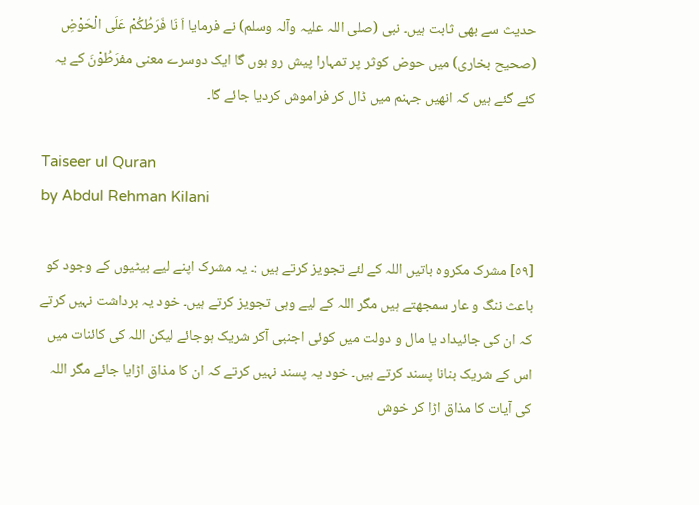حدیث سے بھی ثابت ہیں۔ نبی (صلی اللہ علیہ وآلہ وسلم) نے فرمایا اَ نَا فَرَطُکُمْ عَلَی الْحَوْضِ (صحیح بخاری) میں حوض کوثر پر تمہارا پیش رو ہوں گا ایک دوسرے معنی مفرَطُوْنَ کے یہ کئے گئے ہیں کہ انھیں جہنم میں ڈال کر فراموش کردیا جائے گا۔

Taiseer ul Quran
by Abdul Rehman Kilani

[٥٩] مشرک مکروہ باتیں اللہ کے لئے تجویز کرتے ہیں :۔ یہ مشرک اپنے لیے بیٹیوں کے وجود کو باعث ننگ و عار سمجھتے ہیں مگر اللہ کے لیے وہی تجویز کرتے ہیں۔ خود یہ برداشت نہیں کرتے کہ ان کی جائیداد یا مال و دولت میں کوئی اجنبی آکر شریک ہوجائے لیکن اللہ کی کائنات میں اس کے شریک بنانا پسند کرتے ہیں۔ خود یہ پسند نہیں کرتے کہ ان کا مذاق اڑایا جائے مگر اللہ کی آیات کا مذاق اڑا کر خوش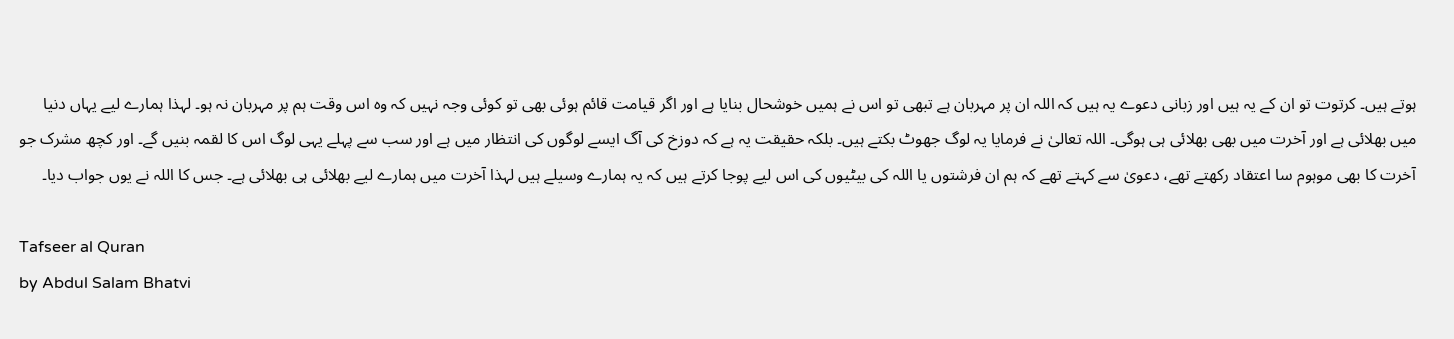ہوتے ہیں۔ کرتوت تو ان کے یہ ہیں اور زبانی دعوے یہ ہیں کہ اللہ ان پر مہربان ہے تبھی تو اس نے ہمیں خوشحال بنایا ہے اور اگر قیامت قائم ہوئی بھی تو کوئی وجہ نہیں کہ وہ اس وقت ہم پر مہربان نہ ہو۔ لہذا ہمارے لیے یہاں دنیا میں بھلائی ہے اور آخرت میں بھی بھلائی ہی ہوگی۔ اللہ تعالیٰ نے فرمایا یہ لوگ جھوٹ بکتے ہیں۔ بلکہ حقیقت یہ ہے کہ دوزخ کی آگ ایسے لوگوں کی انتظار میں ہے اور سب سے پہلے یہی لوگ اس کا لقمہ بنیں گے۔ اور کچھ مشرک جو آخرت کا بھی موہوم سا اعتقاد رکھتے تھے، دعویٰ سے کہتے تھے کہ ہم ان فرشتوں یا اللہ کی بیٹیوں کی اس لیے پوجا کرتے ہیں کہ یہ ہمارے وسیلے ہیں لہذا آخرت میں ہمارے لیے بھلائی ہی بھلائی ہے۔ جس کا اللہ نے یوں جواب دیا۔

Tafseer al Quran
by Abdul Salam Bhatvi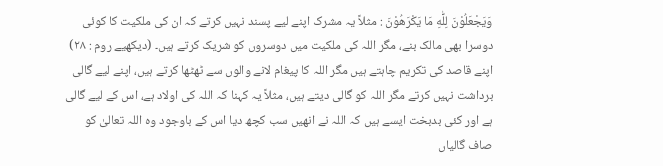وَيَجْعَلُوْنَ لِلّٰهِ مَا يَكْرَهُوْنَ : مثلاً یہ مشرک اپنے لیے پسند نہیں کرتے کہ ان کی ملکیت کا کوئی دوسرا بھی مالک بنے، مگر اللہ کی ملکیت میں دوسروں کو شریک کرتے ہیں۔ (دیکھیے روم : ٢٨) اپنے قاصد کی تکریم چاہتے ہیں مگر اللہ کا پیغام لانے والوں سے ٹھٹھا کرتے ہیں، اپنے لیے گالی برداشت نہیں کرتے مگر اللہ کو گالی دیتے ہیں، مثلاً یہ کہنا کہ اللہ کی اولاد ہے، اس کے لیے گالی ہے اور کئی بدبخت ایسے ہیں کہ اللہ نے انھیں سب کچھ دیا اس کے باوجود وہ اللہ تعالیٰ کو صاف گالیاں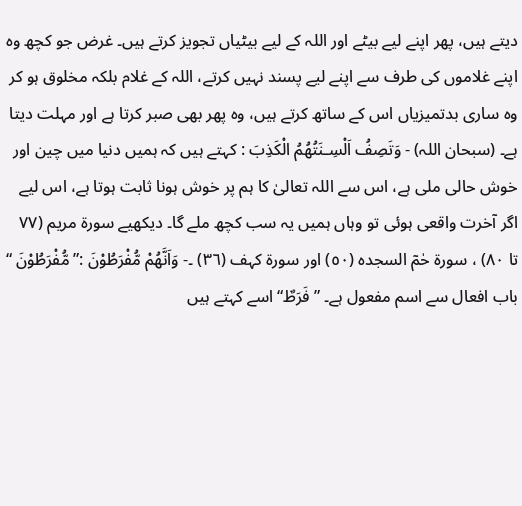دیتے ہیں، پھر اپنے لیے بیٹے اور اللہ کے لیے بیٹیاں تجویز کرتے ہیں۔ غرض جو کچھ وہ اپنے غلاموں کی طرف سے اپنے لیے پسند نہیں کرتے، اللہ کے غلام بلکہ مخلوق ہو کر وہ ساری بدتمیزیاں اس کے ساتھ کرتے ہیں، وہ پھر بھی صبر کرتا ہے اور مہلت دیتا ہے۔ (سبحان اللہ) - وَتَصِفُ اَلْسِـنَتُهُمُ الْكَذِبَ : کہتے ہیں کہ ہمیں دنیا میں چین اور خوش حالی ملی ہے، اس سے اللہ تعالیٰ کا ہم پر خوش ہونا ثابت ہوتا ہے، اس لیے اگر آخرت واقعی ہوئی تو وہاں ہمیں یہ سب کچھ ملے گا۔ دیکھیے سورة مریم (٧٧ تا ٨٠) ، سورة حٰمٓ السجدہ (٥٠) اور سورة کہف (٣٦) ۔- وَاَنَّهُمْ مُّفْرَطُوْنَ :” مُّفْرَطُوْنَ “ باب افعال سے اسم مفعول ہے۔ ” فَرَطٌ“ اسے کہتے ہیں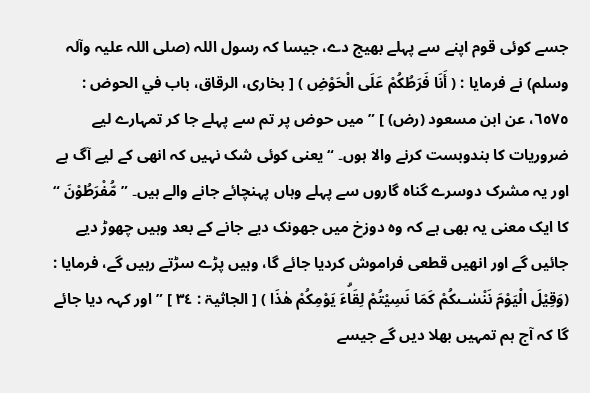جسے کوئی قوم اپنے سے پہلے بھیج دے، جیسا کہ رسول اللہ (صلی اللہ علیہ وآلہ وسلم) نے فرمایا : ( أَنَا فَرَطُکُمْ عَلَی الْحَوْضِ ) [ بخاری، الرقاق، باب في الحوض : ٦٥٧٥، عن ابن مسعود (رض) ] ” میں حوض پر تم سے پہلے جا کر تمہارے لیے ضروریات کا بندوبست کرنے والا ہوں۔ “ یعنی کوئی شک نہیں کہ انھی کے لیے آگ ہے اور یہ مشرک دوسرے گناہ گاروں سے پہلے وہاں پہنچائے جانے والے ہیں۔ ” مُّفْرَطُوْنَ “ کا ایک معنی یہ بھی ہے کہ وہ دوزخ میں جھونک دیے جانے کے بعد وہیں چھوڑ دیے جائیں گے اور انھیں قطعی فراموش کردیا جائے گا، وہیں پڑے سڑتے رہیں گے، فرمایا : (وَقِيْلَ الْيَوْمَ نَنْسٰـىكُمْ كَمَا نَسِيْتُمْ لِقَاۗءَ يَوْمِكُمْ ھٰذَا ) [ الجاثیۃ : ٣٤ ] ” اور کہہ دیا جائے گا کہ آج ہم تمہیں بھلا دیں گے جیسے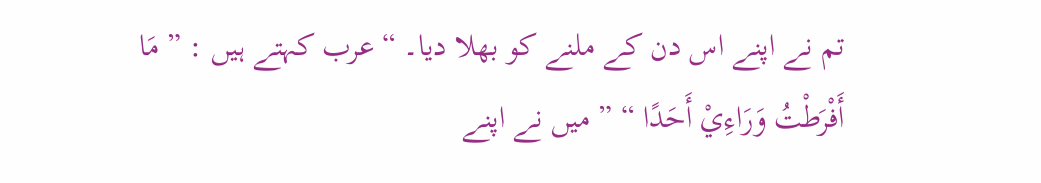تم نے اپنے اس دن کے ملنے کو بھلا دیا۔ “ عرب کہتے ہیں : ” مَا أَفْرَطْتُ وَرَاءِيْ أَحَدًا “ ” میں نے اپنے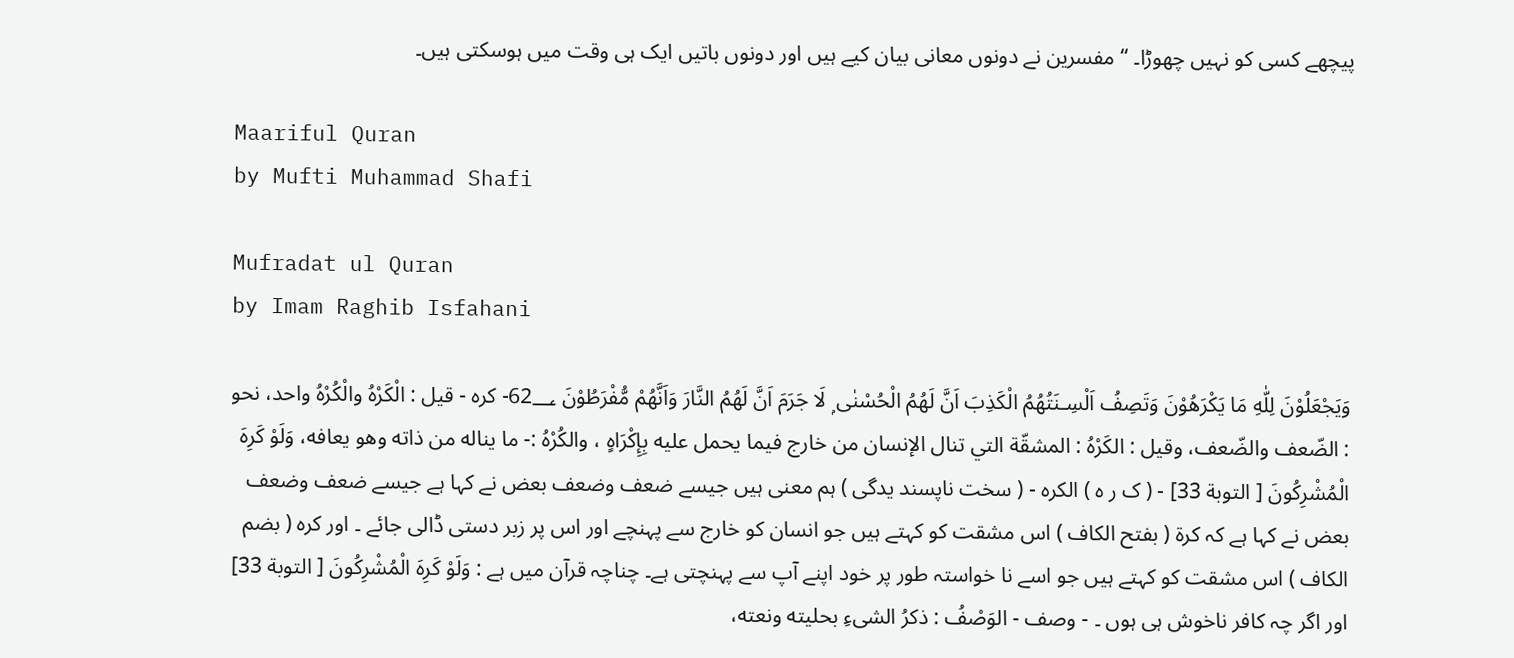پیچھے کسی کو نہیں چھوڑا۔ “ مفسرین نے دونوں معانی بیان کیے ہیں اور دونوں باتیں ایک ہی وقت میں ہوسکتی ہیں۔

Maariful Quran
by Mufti Muhammad Shafi

Mufradat ul Quran
by Imam Raghib Isfahani

وَيَجْعَلُوْنَ لِلّٰهِ مَا يَكْرَهُوْنَ وَتَصِفُ اَلْسِـنَتُهُمُ الْكَذِبَ اَنَّ لَهُمُ الْحُسْنٰى ۭ لَا جَرَمَ اَنَّ لَهُمُ النَّارَ وَاَنَّهُمْ مُّفْرَطُوْنَ 62؀- كره - قيل : الْكَرْهُ والْكُرْهُ واحد، نحو : الضّعف والضّعف، وقیل : الكَرْهُ : المشقّة التي تنال الإنسان من خارج فيما يحمل عليه بِإِكْرَاهٍ ، والکُرْهُ :- ما يناله من ذاته وهو يعافه، وَلَوْ كَرِهَ الْمُشْرِكُونَ [ التوبة 33] - ( ک ر ہ ) الکرہ - ( سخت ناپسند یدگی ) ہم معنی ہیں جیسے ضعف وضعف بعض نے کہا ہے جیسے ضعف وضعف بعض نے کہا ہے کہ کرۃ ( بفتح الکاف ) اس مشقت کو کہتے ہیں جو انسان کو خارج سے پہنچے اور اس پر زبر دستی ڈالی جائے ۔ اور کرہ ( بضم الکاف ) اس مشقت کو کہتے ہیں جو اسے نا خواستہ طور پر خود اپنے آپ سے پہنچتی ہے۔ چناچہ قرآن میں ہے : وَلَوْ كَرِهَ الْمُشْرِكُونَ [ التوبة 33] اور اگر چہ کافر ناخوش ہی ہوں ۔ - وصف - الوَصْفُ : ذكرُ الشیءِ بحلیته ونعته،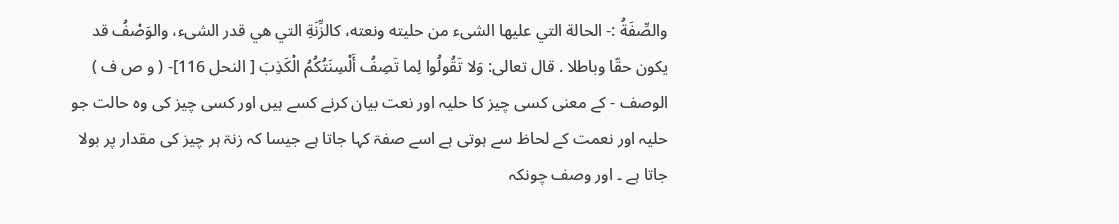والصِّفَةُ :- الحالة التي عليها الشیء من حلیته ونعته، کالزِّنَةِ التي هي قدر الشیء، والوَصْفُ قد يكون حقّا وباطلا . قال تعالی: وَلا تَقُولُوا لِما تَصِفُ أَلْسِنَتُكُمُ الْكَذِبَ [ النحل 116]- ( و ص ف ) الوصف - کے معنی کسی چیز کا حلیہ اور نعت بیان کرنے کسے ہیں اور کسی چیز کی وہ حالت جو حلیہ اور نعمت کے لحاظ سے ہوتی ہے اسے صفۃ کہا جاتا ہے جیسا کہ زنۃ ہر چیز کی مقدار پر بولا جاتا ہے ۔ اور وصف چونکہ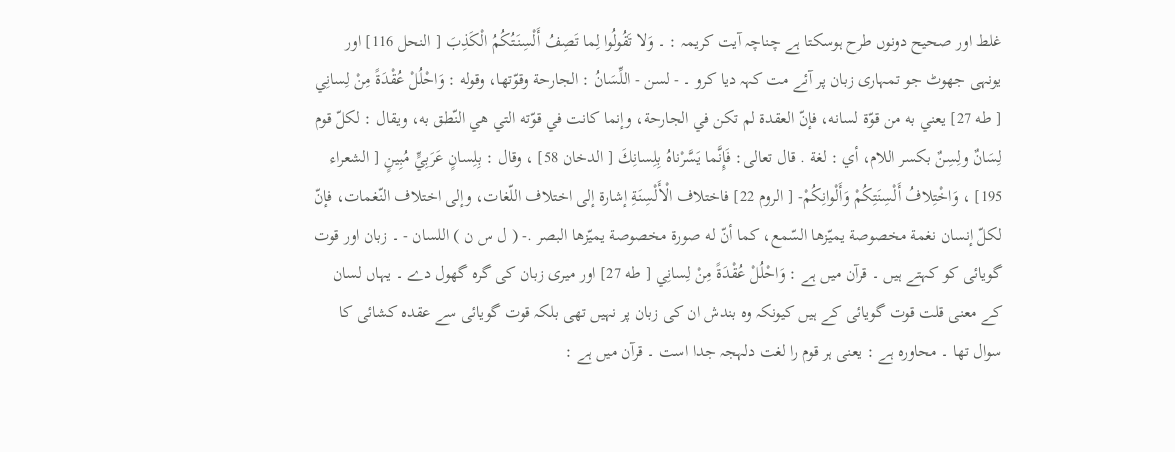غلط اور صحیح دونوں طرح ہوسکتا ہے چناچہ آیت کریمہ : ۔ وَلا تَقُولُوا لِما تَصِفُ أَلْسِنَتُكُمُ الْكَذِبَ [ النحل 116] اور یونہی جھوٹ جو تمہاری زبان پر آئے مت کہہ دیا کرو ۔ - لسن - اللِّسَانُ : الجارحة وقوّتها، وقوله : وَاحْلُلْ عُقْدَةً مِنْ لِسانِي [ طه 27] يعني به من قوّة لسانه، فإنّ العقدة لم تکن في الجارحة، وإنما کانت في قوّته التي هي النّطق به، ويقال : لكلّ قوم لِسَانٌ ولِسِنٌ بکسر اللام، أي : لغة . قال تعالی: فَإِنَّما يَسَّرْناهُ بِلِسانِكَ [ الدخان 58] ، وقال : بِلِسانٍ عَرَبِيٍّ مُبِينٍ [ الشعراء 195] ، وَاخْتِلافُ أَلْسِنَتِكُمْ وَأَلْوانِكُمْ- [ الروم 22] فاختلاف الْأَلْسِنَةِ إشارة إلى اختلاف اللّغات، وإلى اختلاف النّغمات، فإنّ لكلّ إنسان نغمة مخصوصة يميّزها السّمع، كما أنّ له صورة مخصوصة يميّزها البصر .- ( ل س ن ) اللسان - ۔ زبان اور قوت گویائی کو کہتے ہیں ۔ قرآن میں ہے : وَاحْلُلْ عُقْدَةً مِنْ لِسانِي [ طه 27] اور میری زبان کی گرہ گھول دے ۔ یہاں لسان کے معنی قلت قوت گویائی کے ہیں کیونکہ وہ بندش ان کی زبان پر نہیں تھی بلکہ قوت گویائی سے عقدہ کشائی کا سوال تھا ۔ محاورہ ہے : یعنی ہر قوم را لغت دلہجہ جدا است ۔ قرآن میں ہے :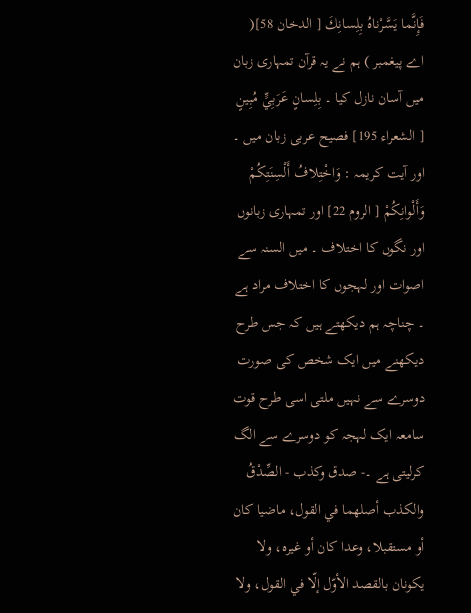فَإِنَّما يَسَّرْناهُ بِلِسانِكَ [ الدخان 58]( اے پیغمبر ) ہم نے یہ قرآن تمہاری زبان میں آسان نازل کیا ۔ بِلِسانٍ عَرَبِيٍّ مُبِينٍ [ الشعراء 195] فصیح عربی زبان میں ۔ اور آیت کریمہ : وَاخْتِلافُ أَلْسِنَتِكُمْ وَأَلْوانِكُمْ [ الروم 22] اور تمہاری زبانوں اور نگوں کا اختلاف ۔ میں السنہ سے اصوات اور لہجوں کا اختلاف مراد ہے ۔ چناچہ ہم دیکھتے ہیں کہ جس طرح دیکھنے میں ایک شخص کی صورت دوسرے سے نہیں ملتی اسی طرح قوت سامعہ ایک لہجہ کو دوسرے سے الگ کرلیتی ہے ۔- صدق وکذب - الصِّدْقُ والکذب أصلهما في القول، ماضیا کان أو مستقبلا، وعدا کان أو غيره، ولا يکونان بالقصد الأوّل إلّا في القول، ولا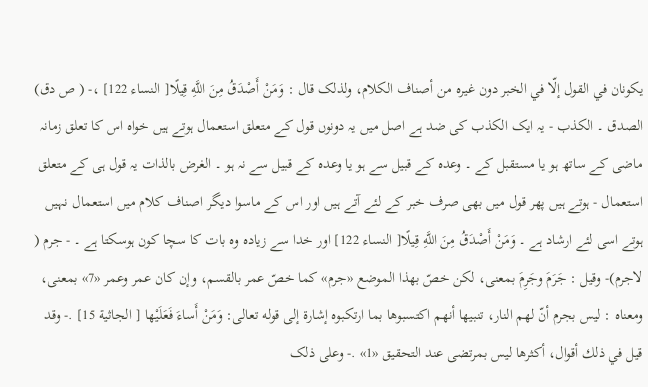يکونان في القول إلّا في الخبر دون غيره من أصناف الکلام، ولذلک قال : وَمَنْ أَصْدَقُ مِنَ اللَّهِ قِيلًا[ النساء 122] ،- ( ص دق) الصدق ۔ الکذب - یہ ایک الکذب کی ضد ہے اصل میں یہ دونوں قول کے متعلق استعمال ہوتے ہیں خواہ اس کا تعلق زمانہ ماضی کے ساتھ ہو یا مستقبل کے ۔ وعدہ کے قبیل سے ہو یا وعدہ کے قبیل سے نہ ہو ۔ الغرض بالذات یہ قول ہی کے متعلق استعمال - ہوتے ہیں پھر قول میں بھی صرف خبر کے لئے آتے ہیں اور اس کے ماسوا دیگر اصناف کلام میں استعمال نہیں ہوتے اسی لئے ارشاد ہے ۔ وَمَنْ أَصْدَقُ مِنَ اللَّهِ قِيلًا[ النساء 122] اور خدا سے زیادہ وہ بات کا سچا کون ہوسکتا ہے ۔ - جرم ( لاجرم)- وقیل : جَرَمَ وجَرِمَ بمعنی، لکن خصّ بهذا الموضع «جرم» كما خصّ عمر بالقسم، وإن کان عمر وعمر «7» بمعنی، ومعناه : ليس بجرم أنّ لهم النار، تنبيها أنهم اکتسبوها بما ارتکبوه إشارة إلى قوله تعالی: وَمَنْ أَساءَ فَعَلَيْها [ الجاثية 15] .- وقد قيل في ذلك أقوال، أكثرها ليس بمرتضی عند التحقیق «1» .- وعلی ذلک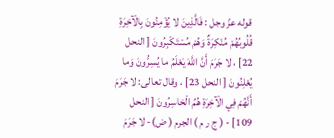قوله عزّ وجل : فَالَّذِينَ لا يُؤْمِنُونَ بِالْآخِرَةِ قُلُوبُهُمْ مُنْكِرَةٌ وَهُمْ مُسْتَكْبِرُونَ [ النحل 22] ، لا جَرَمَ أَنَّ اللَّهَ يَعْلَمُ ما يُسِرُّونَ وَما يُعْلِنُونَ [ النحل 23] ، وقال تعالی: لا جَرَمَ أَنَّهُمْ فِي الْآخِرَةِ هُمُ الْخاسِرُونَ [ النحل 109] - ( ج ر م ) الجرم ( ض)- لا جَرَمَ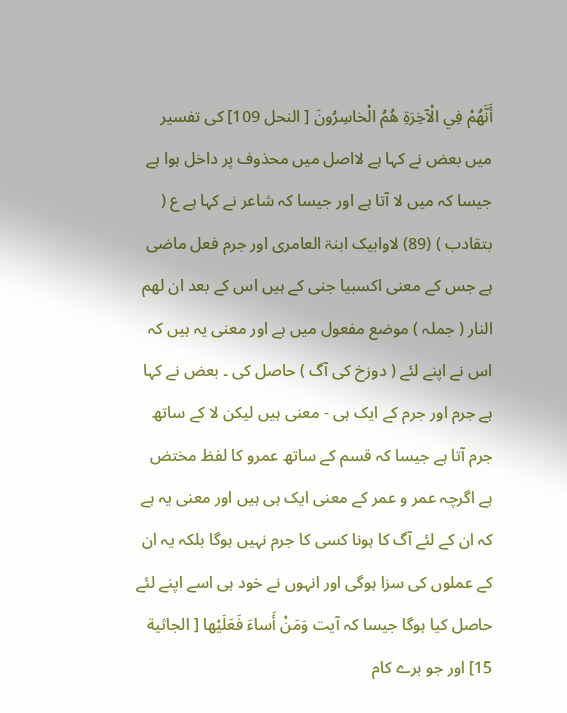أَنَّهُمْ فِي الْآخِرَةِ هُمُ الْخاسِرُونَ [ النحل 109] کی تفسیر میں بعض نے کہا ہے لااصل میں محذوف پر داخل ہوا ہے جیسا کہ میں لا آتا ہے اور جیسا کہ شاعر نے کہا ہے ع ( بتقادب ) (89) لاوابیک ابنۃ العامری اور جرم فعل ماضی ہے جس کے معنی اکسبیا جنی کے ہیں اس کے بعد ان لھم النار ( جملہ ) موضع مفعول میں ہے اور معنی یہ ہیں کہ اس نے اپنے لئے ( دوزخ کی آگ ) حاصل کی ۔ بعض نے کہا ہے جرم اور جرم کے ایک ہی - معنی ہیں لیکن لا کے ساتھ جرم آتا ہے جیسا کہ قسم کے ساتھ عمرو کا لفظ مختض ہے اگرچہ عمر و عمر کے معنی ایک ہی ہیں اور معنی یہ ہے کہ ان کے لئے آگ کا ہونا کسی کا جرم نہیں ہوگا بلکہ یہ ان کے عملوں کی سزا ہوگی اور انہوں نے خود ہی اسے اپنے لئے حاصل کیا ہوگا جیسا کہ آیت وَمَنْ أَساءَ فَعَلَيْها [ الجاثية 15] اور جو برے کام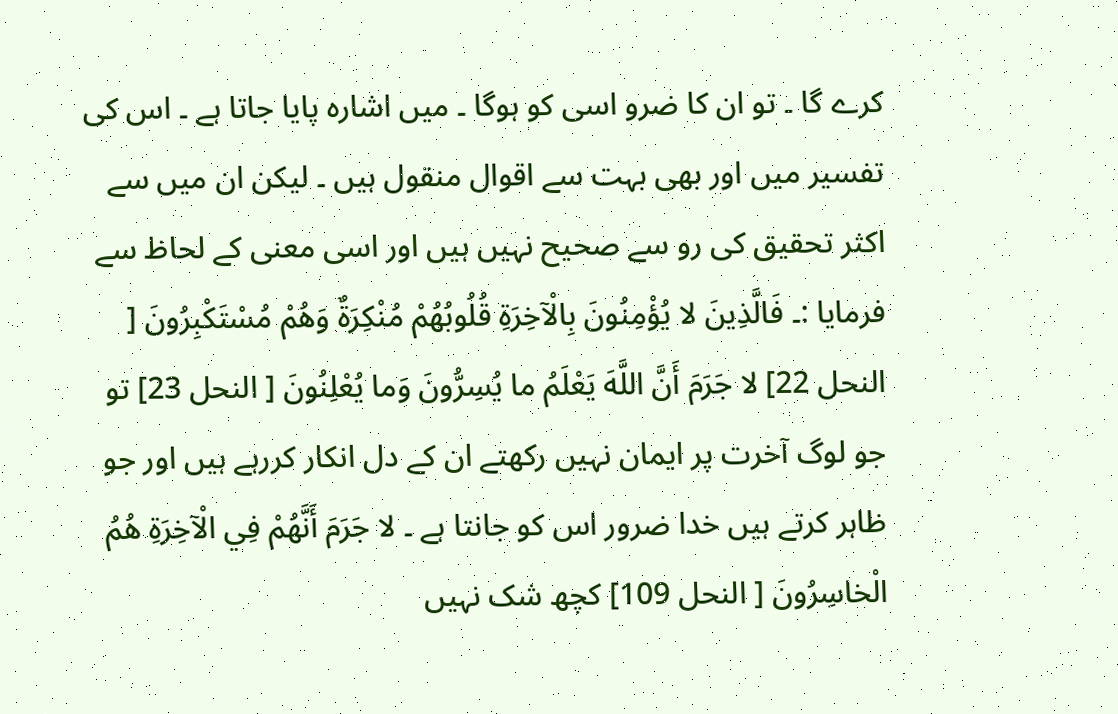کرے گا ۔ تو ان کا ضرو اسی کو ہوگا ۔ میں اشارہ پایا جاتا ہے ۔ اس کی تفسیر میں اور بھی بہت سے اقوال منقول ہیں ۔ لیکن ان میں سے اکثر تحقیق کی رو سے صحیح نہیں ہیں اور اسی معنی کے لحاظ سے فرمایا :۔ فَالَّذِينَ لا يُؤْمِنُونَ بِالْآخِرَةِ قُلُوبُهُمْ مُنْكِرَةٌ وَهُمْ مُسْتَكْبِرُونَ [ النحل 22] لا جَرَمَ أَنَّ اللَّهَ يَعْلَمُ ما يُسِرُّونَ وَما يُعْلِنُونَ [ النحل 23] تو جو لوگ آخرت پر ایمان نہیں رکھتے ان کے دل انکار کررہے ہیں اور جو ظاہر کرتے ہیں خدا ضرور اس کو جانتا ہے ۔ لا جَرَمَ أَنَّهُمْ فِي الْآخِرَةِ هُمُ الْخاسِرُونَ [ النحل 109] کچھ شک نہیں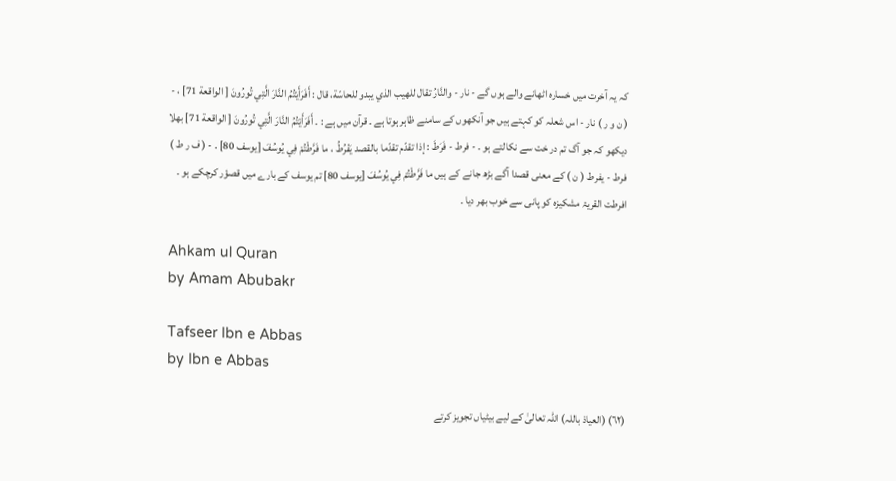کہ یہ آخرت میں خسارہ اٹھانے والے ہوں گے - نار - والنَّارُ تقال للهيب الذي يبدو للحاسّة، قال : أَفَرَأَيْتُمُ النَّارَ الَّتِي تُورُونَ [ الواقعة 71] ، - ( ن و ر ) نار - اس شعلہ کو کہتے ہیں جو آنکھوں کے سامنے ظاہر ہوتا ہے ۔ قرآن میں ہے : ۔ أَفَرَأَيْتُمُ النَّارَ الَّتِي تُورُونَ [ الواقعة 71] بھلا دیکھو کہ جو آگ تم در خت سے نکالتے ہو ۔ - فرط - فَرَطَ : إذا تقدّم تقدّما بالقصد يَفْرُطُ ، ما فَرَّطْتُمْ فِي يُوسُفَ [يوسف 80] . - ( ف ر ط ) فرط - یفرط ( ن ) کے معنی قصدا آگے بڑھ جانے کے ہیں ما فَرَّطْتُمْ فِي يُوسُفَ [يوسف 80] تم یوسف کے بارے میں قصؤر کرچکے ہو ۔ افرطت القریۃ مشکیزہ کو پانی سے خوب بھر دیا ۔

Ahkam ul Quran
by Amam Abubakr

Tafseer Ibn e Abbas
by Ibn e Abbas

(٦٢) (العیاذ باللہ) اللہ تعالیٰ کے لیے بیٹیاں تجویز کرتے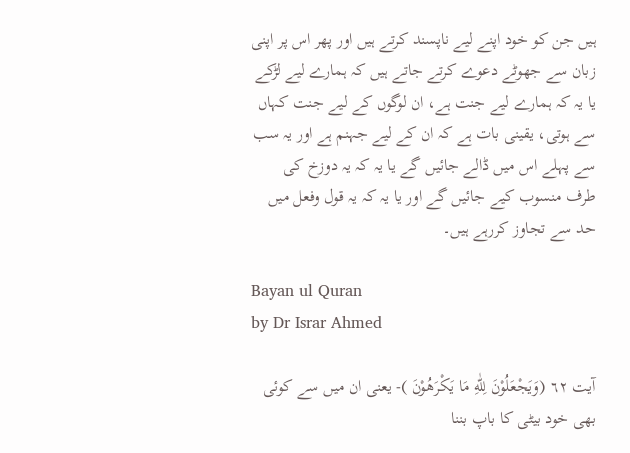ہیں جن کو خود اپنے لیے ناپسند کرتے ہیں اور پھر اس پر اپنی زبان سے جھوٹے دعوے کرتے جاتے ہیں کہ ہمارے لیے لڑکے یا یہ کہ ہمارے لیے جنت ہے، ان لوگوں کے لیے جنت کہاں سے ہوتی، یقینی بات ہے کہ ان کے لیے جہنم ہے اور یہ سب سے پہلے اس میں ڈالے جائیں گے یا یہ کہ یہ دوزخ کی طرف منسوب کیے جائیں گے اور یا یہ کہ یہ قول وفعل میں حد سے تجاوز کررہے ہیں۔

Bayan ul Quran
by Dr Israr Ahmed

آیت ٦٢ (وَيَجْعَلُوْنَ لِلّٰهِ مَا يَكْرَهُوْنَ )- یعنی ان میں سے کوئی بھی خود بیٹی کا باپ بننا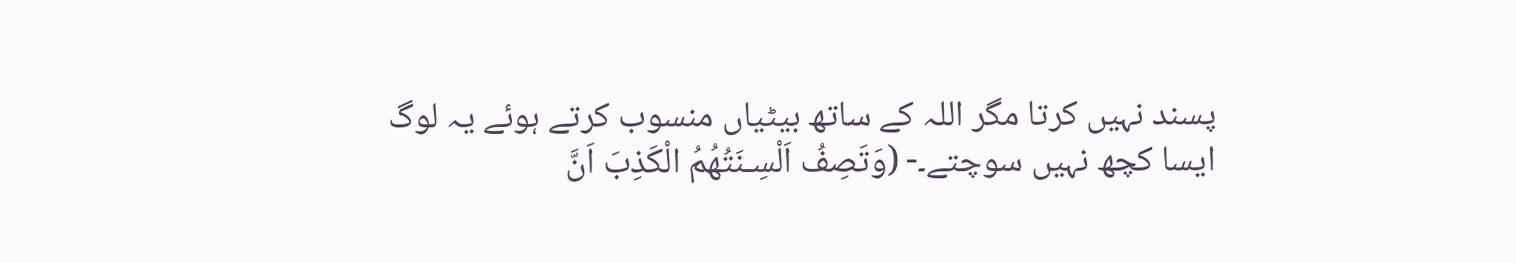پسند نہیں کرتا مگر اللہ کے ساتھ بیٹیاں منسوب کرتے ہوئے یہ لوگ ایسا کچھ نہیں سوچتے۔- (وَتَصِفُ اَلْسِـنَتُهُمُ الْكَذِبَ اَنَّ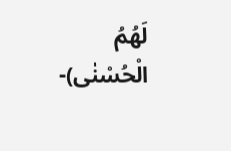لَهُمُ الْحُسْنٰى)-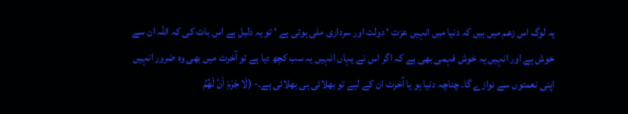یہ لوگ اس زعم میں ہیں کہ دنیا میں انہیں عزت ‘ دولت اور سرداری ملی ہوئی ہے ‘ تو یہ دلیل ہے اس بات کی کہ اللہ ان سے خوش ہے اور انہیں یہ خوش فہمی بھی ہے کہ اگر اس نے یہاں انہیں یہ سب کچھ دیا ہے تو آخرت میں بھی وہ ضرور انہیں اپنی نعمتوں سے نوازے گا۔ چناچہ دنیا ہو یا آخرت ان کے لیے تو بھلائی ہی بھلائی ہے۔- (لَا جَرَمَ اَنَّ لَهُمُ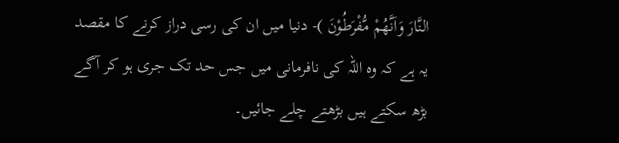النَّارَ وَاَنَّهُمْ مُّفْرَطُوْنَ )- دنیا میں ان کی رسی دراز کرنے کا مقصد یہ ہے کہ وہ اللہ کی نافرمانی میں جس حد تک جری ہو کر آگے بڑھ سکتے ہیں بڑھتے چلے جائیں۔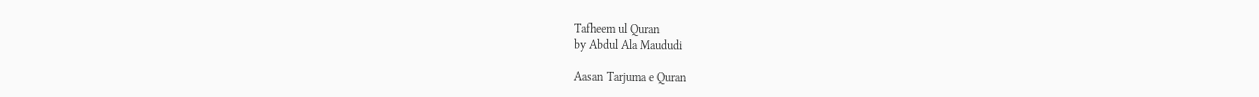Tafheem ul Quran
by Abdul Ala Maududi

Aasan Tarjuma e Quran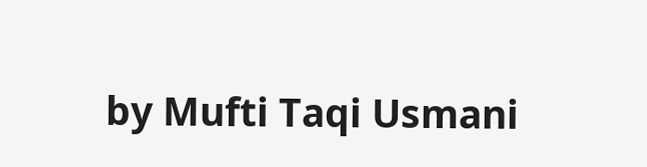by Mufti Taqi Usmani